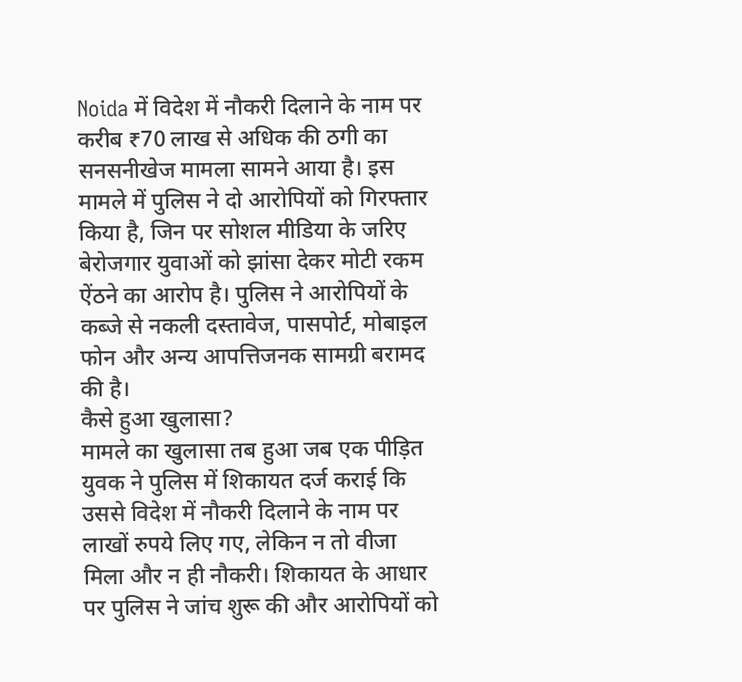Noida में विदेश में नौकरी दिलाने के नाम पर करीब ₹70 लाख से अधिक की ठगी का सनसनीखेज मामला सामने आया है। इस मामले में पुलिस ने दो आरोपियों को गिरफ्तार किया है, जिन पर सोशल मीडिया के जरिए बेरोजगार युवाओं को झांसा देकर मोटी रकम ऐंठने का आरोप है। पुलिस ने आरोपियों के कब्जे से नकली दस्तावेज, पासपोर्ट, मोबाइल फोन और अन्य आपत्तिजनक सामग्री बरामद की है।
कैसे हुआ खुलासा?
मामले का खुलासा तब हुआ जब एक पीड़ित युवक ने पुलिस में शिकायत दर्ज कराई कि उससे विदेश में नौकरी दिलाने के नाम पर लाखों रुपये लिए गए, लेकिन न तो वीजा मिला और न ही नौकरी। शिकायत के आधार पर पुलिस ने जांच शुरू की और आरोपियों को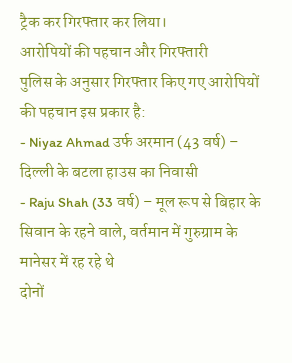ट्रैक कर गिरफ्तार कर लिया।
आरोपियों की पहचान और गिरफ्तारी
पुलिस के अनुसार गिरफ्तार किए गए आरोपियों की पहचान इस प्रकार है:
- Niyaz Ahmad उर्फ अरमान (43 वर्ष) – दिल्ली के बटला हाउस का निवासी
- Raju Shah (33 वर्ष) – मूल रूप से बिहार के सिवान के रहने वाले, वर्तमान में गुरुग्राम के मानेसर में रह रहे थे
दोनों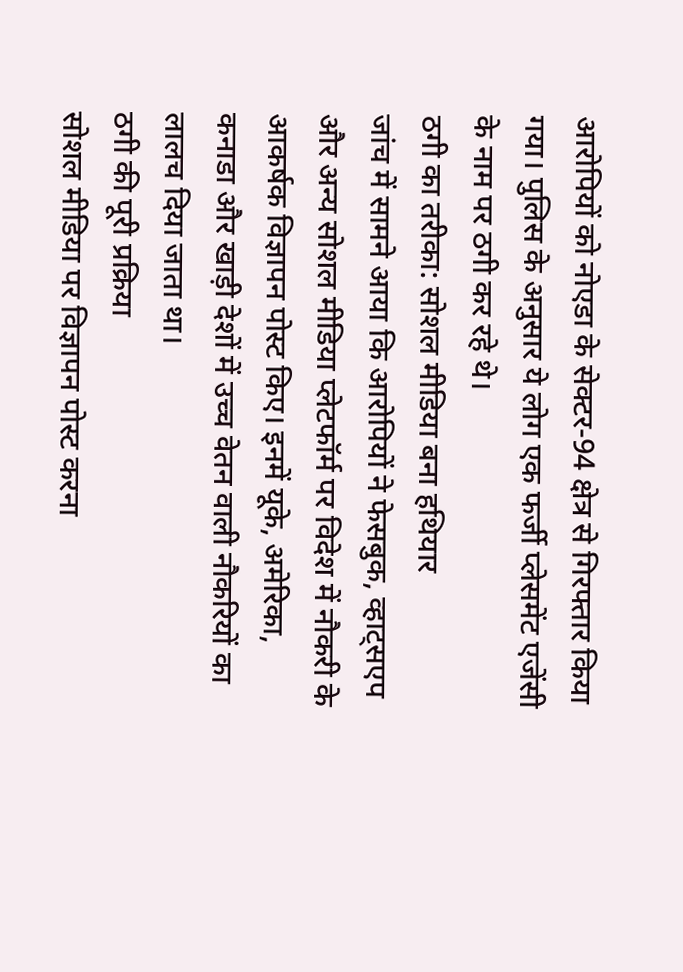आरोपियों को नोएडा के सेक्टर-94 क्षेत्र से गिरफ्तार किया गया। पुलिस के अनुसार ये लोग एक फर्जी प्लेसमेंट एजेंसी के नाम पर ठगी कर रहे थे।
ठगी का तरीका: सोशल मीडिया बना हथियार
जांच में सामने आया कि आरोपियों ने फेसबुक, व्हाट्सएप और अन्य सोशल मीडिया प्लेटफॉर्म पर विदेश में नौकरी के आकर्षक विज्ञापन पोस्ट किए। इनमें यूके, अमेरिका, कनाडा और खाड़ी देशों में उच्च वेतन वाली नौकरियों का लालच दिया जाता था।
ठगी की पूरी प्रक्रिया
सोशल मीडिया पर विज्ञापन पोस्ट करना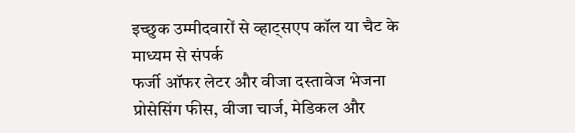इच्छुक उम्मीदवारों से व्हाट्सएप कॉल या चैट के माध्यम से संपर्क
फर्जी ऑफर लेटर और वीजा दस्तावेज भेजना
प्रोसेसिंग फीस, वीजा चार्ज, मेडिकल और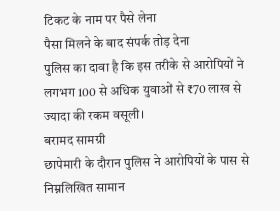टिकट के नाम पर पैसे लेना
पैसा मिलने के बाद संपर्क तोड़ देना
पुलिस का दावा है कि इस तरीके से आरोपियों ने लगभग 100 से अधिक युवाओं से ₹70 लाख से ज्यादा की रकम वसूली।
बरामद सामग्री
छापेमारी के दौरान पुलिस ने आरोपियों के पास से निम्नलिखित सामान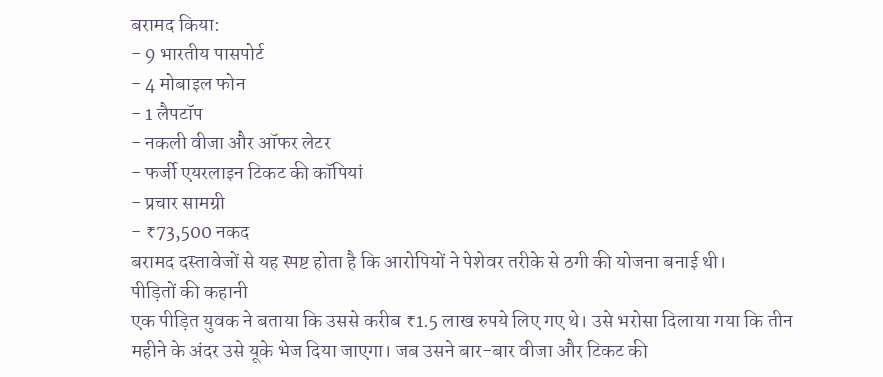बरामद किया:
- 9 भारतीय पासपोर्ट
- 4 मोबाइल फोन
- 1 लैपटॉप
- नकली वीजा और ऑफर लेटर
- फर्जी एयरलाइन टिकट की कॉपियां
- प्रचार सामग्री
- ₹73,500 नकद
बरामद दस्तावेजों से यह स्पष्ट होता है कि आरोपियों ने पेशेवर तरीके से ठगी की योजना बनाई थी।
पीड़ितों की कहानी
एक पीड़ित युवक ने बताया कि उससे करीब ₹1.5 लाख रुपये लिए गए थे। उसे भरोसा दिलाया गया कि तीन महीने के अंदर उसे यूके भेज दिया जाएगा। जब उसने बार-बार वीजा और टिकट की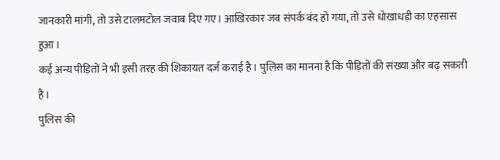जानकारी मांगी, तो उसे टालमटोल जवाब दिए गए। आखिरकार जब संपर्क बंद हो गया, तो उसे धोखाधड़ी का एहसास हुआ।
कई अन्य पीड़ितों ने भी इसी तरह की शिकायत दर्ज कराई है। पुलिस का मानना है कि पीड़ितों की संख्या और बढ़ सकती है।
पुलिस की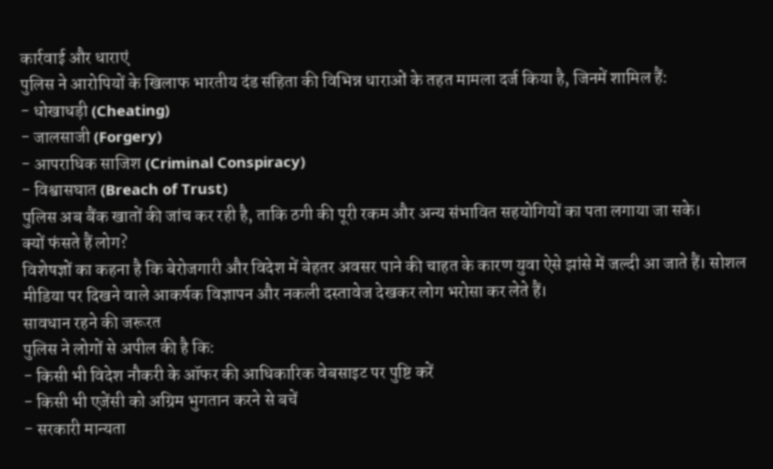कार्रवाई और धाराएं
पुलिस ने आरोपियों के खिलाफ भारतीय दंड संहिता की विभिन्न धाराओं के तहत मामला दर्ज किया है, जिनमें शामिल हैं:
- धोखाधड़ी (Cheating)
- जालसाजी (Forgery)
- आपराधिक साजिश (Criminal Conspiracy)
- विश्वासघात (Breach of Trust)
पुलिस अब बैंक खातों की जांच कर रही है, ताकि ठगी की पूरी रकम और अन्य संभावित सहयोगियों का पता लगाया जा सके।
क्यों फंसते हैं लोग?
विशेषज्ञों का कहना है कि बेरोजगारी और विदेश में बेहतर अवसर पाने की चाहत के कारण युवा ऐसे झांसे में जल्दी आ जाते हैं। सोशल मीडिया पर दिखने वाले आकर्षक विज्ञापन और नकली दस्तावेज देखकर लोग भरोसा कर लेते हैं।
सावधान रहने की जरूरत
पुलिस ने लोगों से अपील की है कि:
- किसी भी विदेश नौकरी के ऑफर की आधिकारिक वेबसाइट पर पुष्टि करें
- किसी भी एजेंसी को अग्रिम भुगतान करने से बचें
- सरकारी मान्यता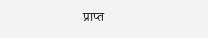प्राप्त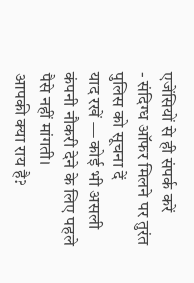एजेंसियों से ही संपर्क करें
- संदिग्ध ऑफर मिलने पर तुरंत पुलिस को सूचना दें
याद रखें — कोई भी असली कंपनी नौकरी देने के लिए पहले पैसे नहीं मांगती।
आपकी क्या राय है?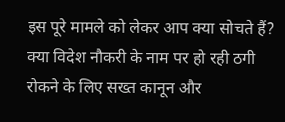इस पूरे मामले को लेकर आप क्या सोचते हैं? क्या विदेश नौकरी के नाम पर हो रही ठगी रोकने के लिए सख्त कानून और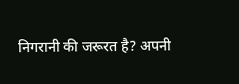निगरानी की जरूरत है? अपनी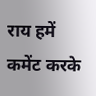राय हमें कमेंट करके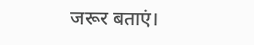जरूर बताएं।